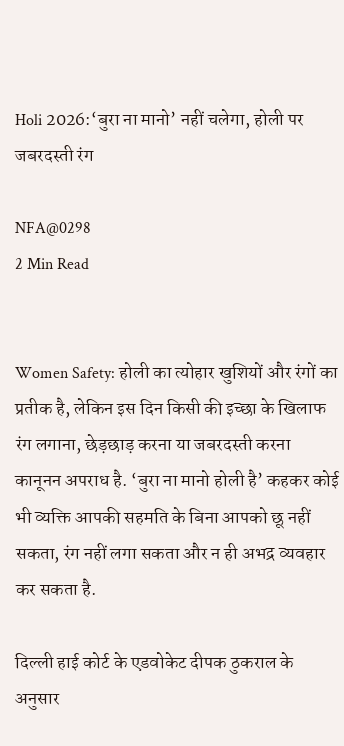Holi 2026:‘बुरा ना मानो’ नहीं चलेगा, होली पर जबरदस्ती रंग

NFA@0298
2 Min Read


Women Safety: होली का त्योहार खुशियों और रंगों का प्रतीक है, लेकिन इस दिन किसी की इच्छा के खिलाफ रंग लगाना, छेड़छाड़ करना या जबरदस्ती करना कानूनन अपराध है. ‘बुरा ना मानो होली है’ कहकर कोई भी व्यक्ति आपकी सहमति के बिना आपको छू नहीं सकता, रंग नहीं लगा सकता और न ही अभद्र व्यवहार कर सकता है.

दिल्ली हाई कोर्ट के एडवोकेट दीपक ठुकराल के अनुसार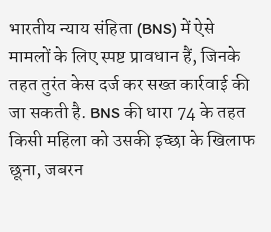भारतीय न्याय संहिता (BNS) में ऐसे मामलों के लिए स्पष्ट प्रावधान हैं, जिनके तहत तुरंत केस दर्ज कर सख्त कार्रवाई की जा सकती है. BNS की धारा 74 के तहत किसी महिला को उसकी इच्छा के खिलाफ छूना, जबरन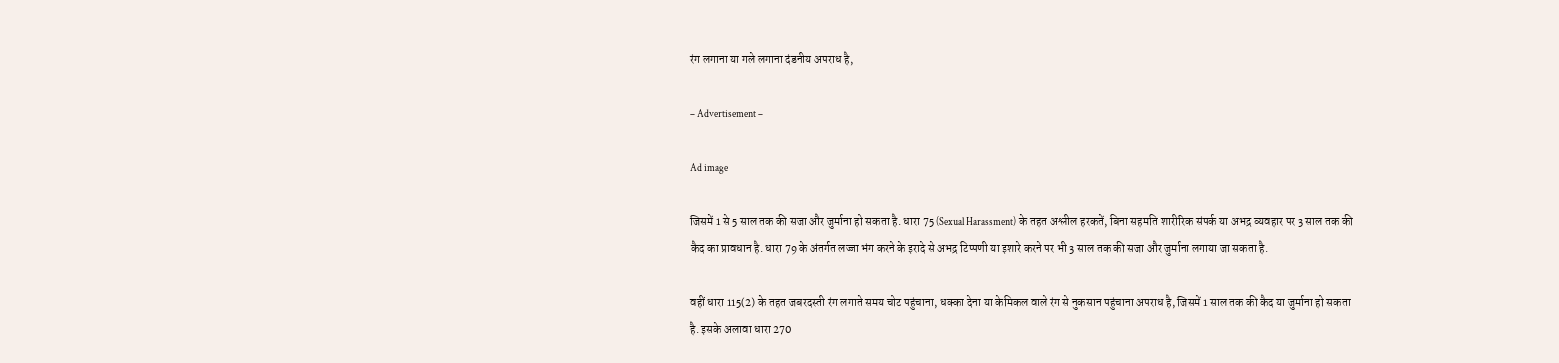रंग लगाना या गले लगाना दंडनीय अपराध है,

– Advertisement –

Ad image

जिसमें 1 से 5 साल तक की सजा और जुर्माना हो सकता है. धारा 75 (Sexual Harassment) के तहत अश्लील हरकतें, बिना सहमति शारीरिक संपर्क या अभद्र व्यवहार पर 3 साल तक की कैद का प्रावधान है. धारा 79 के अंतर्गत लज्जा भंग करने के इरादे से अभद्र टिप्पणी या इशारे करने पर भी 3 साल तक की सजा और जुर्माना लगाया जा सकता है.

वहीं धारा 115(2) के तहत जबरदस्ती रंग लगाते समय चोट पहुंचाना, धक्का देना या केमिकल वाले रंग से नुकसान पहुंचाना अपराध है, जिसमें 1 साल तक की कैद या जुर्माना हो सकता है. इसके अलावा धारा 270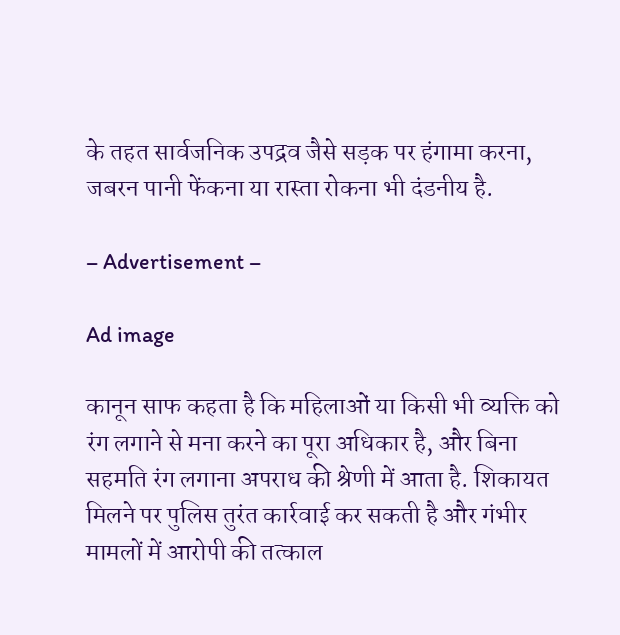के तहत सार्वजनिक उपद्रव जैसे सड़क पर हंगामा करना, जबरन पानी फेंकना या रास्ता रोकना भी दंडनीय है.

– Advertisement –

Ad image

कानून साफ कहता है कि महिलाओं या किसी भी व्यक्ति को रंग लगाने से मना करने का पूरा अधिकार है, और बिना सहमति रंग लगाना अपराध की श्रेणी में आता है. शिकायत मिलने पर पुलिस तुरंत कार्रवाई कर सकती है और गंभीर मामलों में आरोपी की तत्काल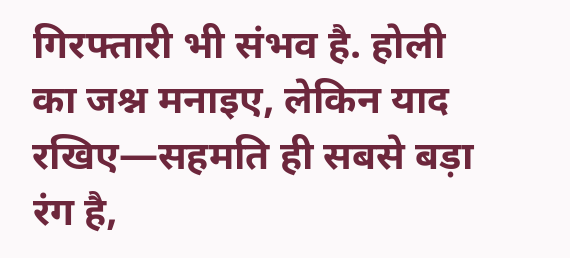गिरफ्तारी भी संभव है. होली का जश्न मनाइए, लेकिन याद रखिए—सहमति ही सबसे बड़ा रंग है,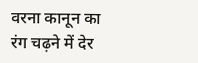वरना कानून का रंग चढ़ने में देर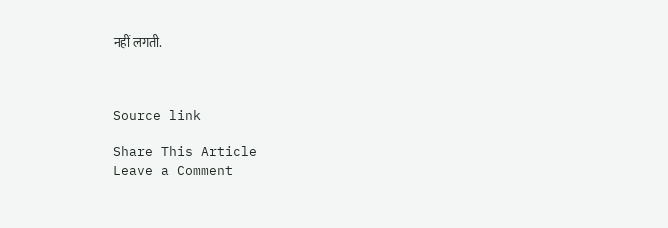नहीं लगती.



Source link

Share This Article
Leave a Comment